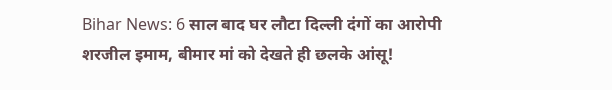Bihar News: 6 साल बाद घर लौटा दिल्ली दंगों का आरोपी शरजील इमाम, बीमार मां को देखते ही छलके आंसू!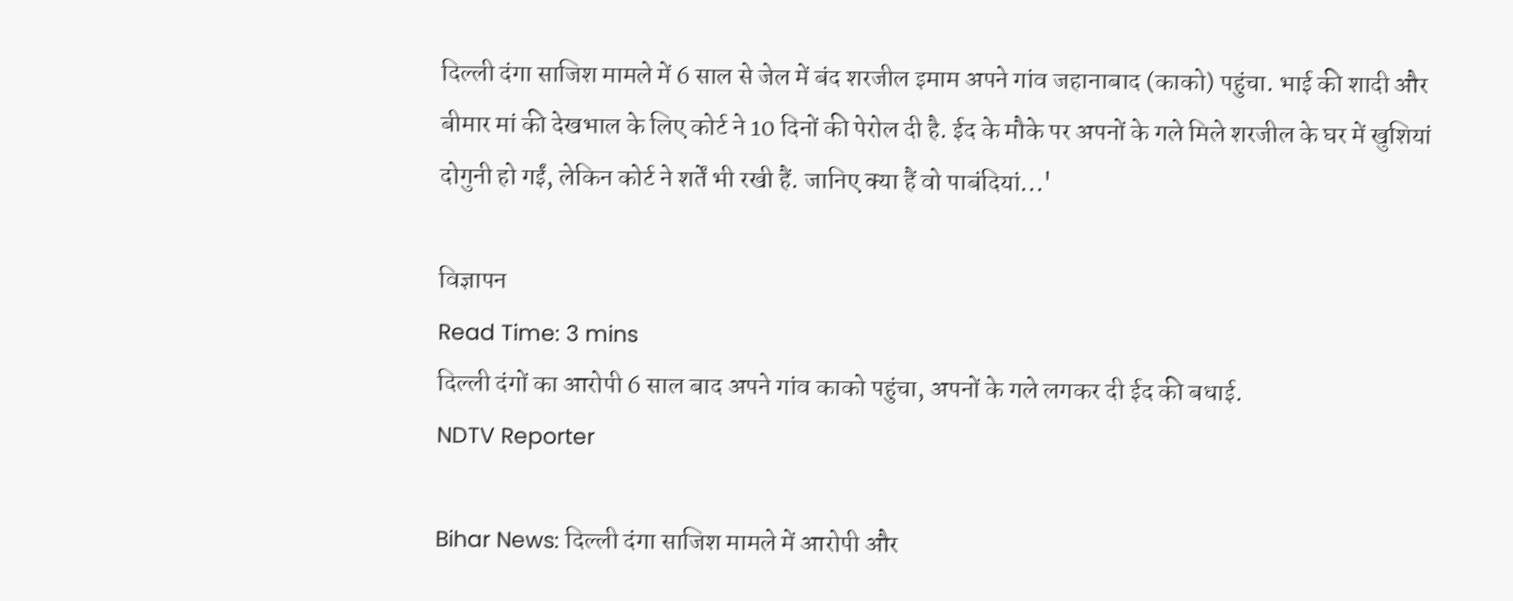दिल्ली दंगा साजिश मामले में 6 साल से जेल में बंद शरजील इमाम अपने गांव जहानाबाद (काको) पहुंचा. भाई की शादी और बीमार मां की देखभाल के लिए कोर्ट ने 10 दिनों की पेरोल दी है. ईद के मौके पर अपनों के गले मिले शरजील के घर में खुशियां दोगुनी हो गईं, लेकिन कोर्ट ने शर्तें भी रखी हैं. जानिए क्या हैं वो पाबंदियां...'

विज्ञापन
Read Time: 3 mins
दिल्ली दंगों का आरोपी 6 साल बाद अपने गांव काको पहुंचा, अपनों के गले लगकर दी ईद की बधाई.
NDTV Reporter

Bihar News: दिल्ली दंगा साजिश मामले में आरोपी और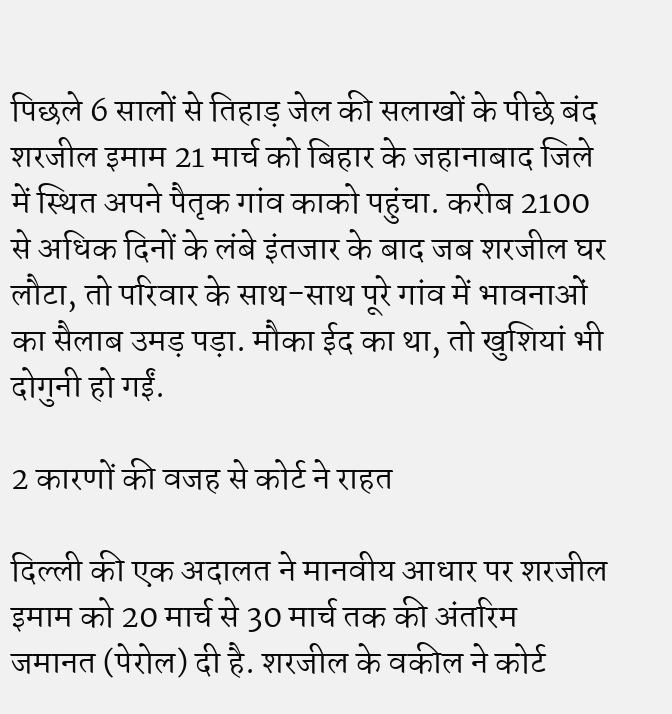पिछले 6 सालों से तिहाड़ जेल की सलाखों के पीछे बंद शरजील इमाम 21 मार्च को बिहार के जहानाबाद जिले में स्थित अपने पैतृक गांव काको पहुंचा. करीब 2100 से अधिक दिनों के लंबे इंतजार के बाद जब शरजील घर लौटा, तो परिवार के साथ-साथ पूरे गांव में भावनाओं का सैलाब उमड़ पड़ा. मौका ईद का था, तो खुशियां भी दोगुनी हो गईं.

2 कारणों की वजह से कोर्ट ने राहत

दिल्ली की एक अदालत ने मानवीय आधार पर शरजील इमाम को 20 मार्च से 30 मार्च तक की अंतरिम जमानत (पेरोल) दी है. शरजील के वकील ने कोर्ट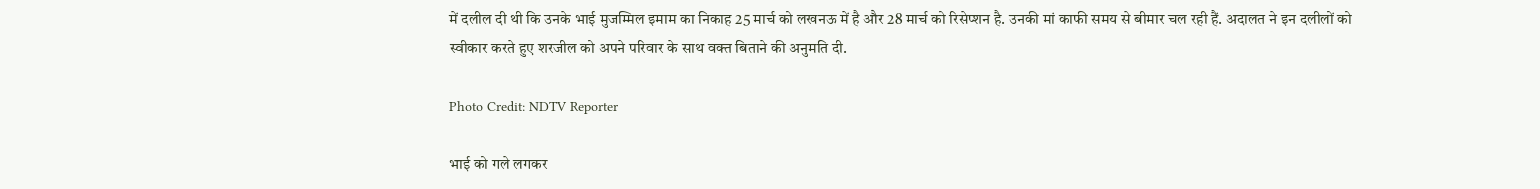में दलील दी थी कि उनके भाई मुजम्मिल इमाम का निकाह 25 मार्च को लखनऊ में है और 28 मार्च को रिसेप्शन है. उनकी मां काफी समय से बीमार चल रही हैं. अदालत ने इन दलीलों को स्वीकार करते हुए शरजील को अपने परिवार के साथ वक्त बिताने की अनुमति दी.

Photo Credit: NDTV Reporter

भाई को गले लगकर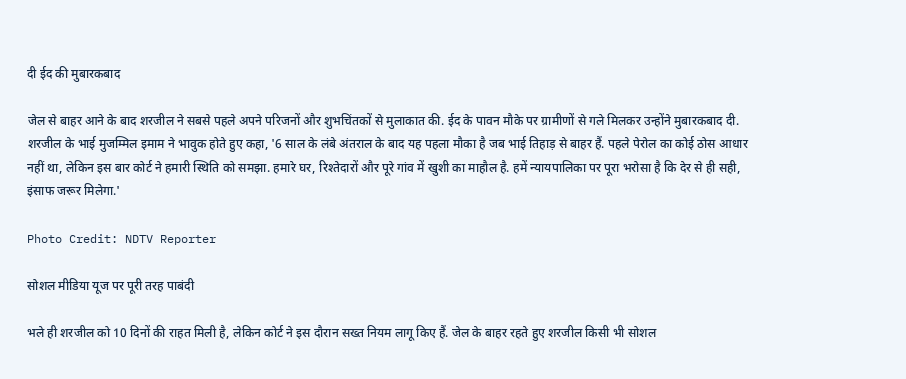दी ईद की मुबारकबाद

जेल से बाहर आने के बाद शरजील ने सबसे पहले अपने परिजनों और शुभचिंतकों से मुलाकात की. ईद के पावन मौके पर ग्रामीणों से गले मिलकर उन्होंने मुबारकबाद दी. शरजील के भाई मुजम्मिल इमाम ने भावुक होते हुए कहा, '6 साल के लंबे अंतराल के बाद यह पहला मौका है जब भाई तिहाड़ से बाहर हैं. पहले पेरोल का कोई ठोस आधार नहीं था, लेकिन इस बार कोर्ट ने हमारी स्थिति को समझा. हमारे घर, रिश्तेदारों और पूरे गांव में खुशी का माहौल है. हमें न्यायपालिका पर पूरा भरोसा है कि देर से ही सही, इंसाफ जरूर मिलेगा.'

Photo Credit: NDTV Reporter

सोशल मीडिया यूज पर पूरी तरह पाबंदी

भले ही शरजील को 10 दिनों की राहत मिली है, लेकिन कोर्ट ने इस दौरान सख्त नियम लागू किए हैं. जेल के बाहर रहते हुए शरजील किसी भी सोशल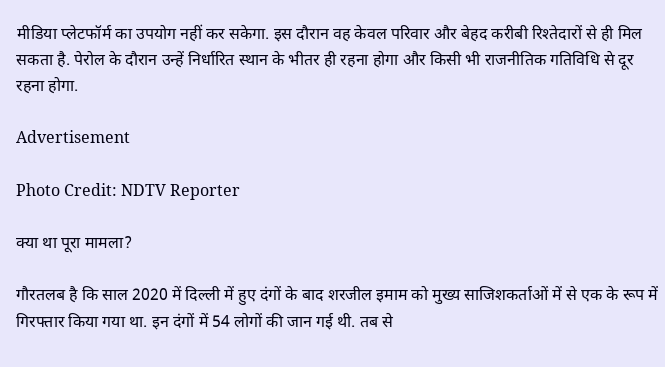मीडिया प्लेटफॉर्म का उपयोग नहीं कर सकेगा. इस दौरान वह केवल परिवार और बेहद करीबी रिश्तेदारों से ही मिल सकता है. पेरोल के दौरान उन्हें निर्धारित स्थान के भीतर ही रहना होगा और किसी भी राजनीतिक गतिविधि से दूर रहना होगा.

Advertisement

Photo Credit: NDTV Reporter

क्या था पूरा मामला?

गौरतलब है कि साल 2020 में दिल्ली में हुए दंगों के बाद शरजील इमाम को मुख्य साजिशकर्ताओं में से एक के रूप में गिरफ्तार किया गया था. इन दंगों में 54 लोगों की जान गई थी. तब से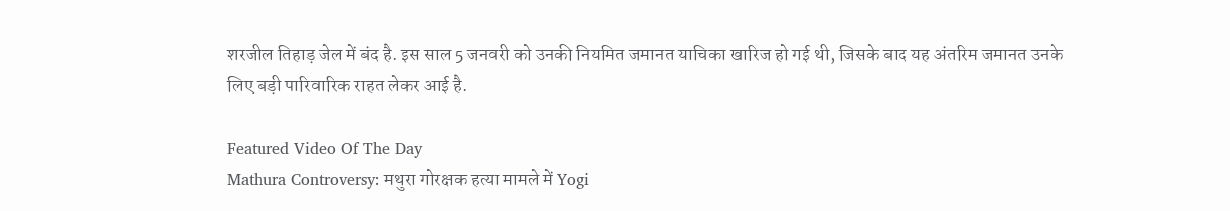शरजील तिहाड़ जेल में बंद है. इस साल 5 जनवरी को उनकी नियमित जमानत याचिका खारिज हो गई थी, जिसके बाद यह अंतरिम जमानत उनके लिए बड़ी पारिवारिक राहत लेकर आई है.

Featured Video Of The Day
Mathura Controversy: मथुरा गोरक्षक हत्या मामले में Yogi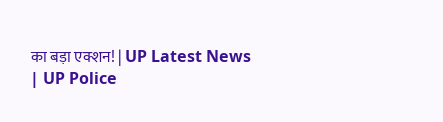का बड़ा एक्शन! | UP Latest News | UP Police